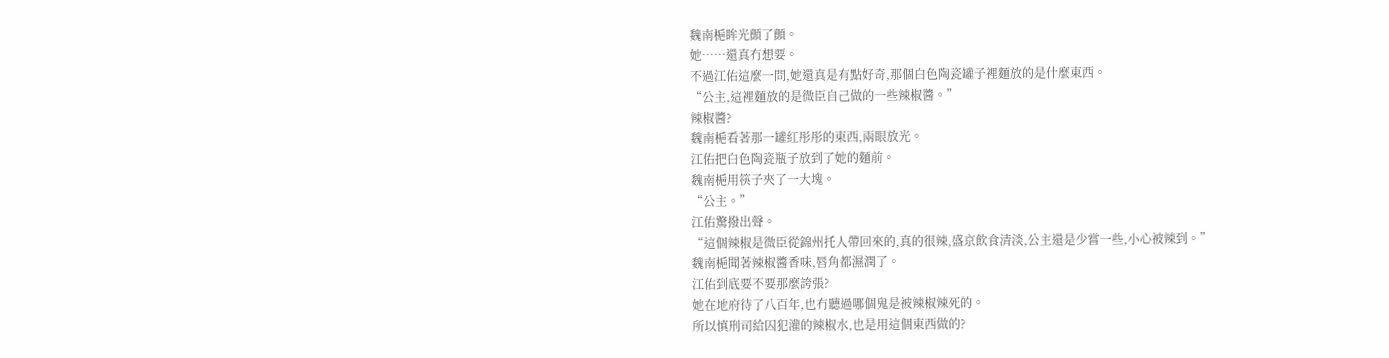魏南梔眸光顫了顫。
她……還真冇想要。
不過江佑這麼一問,她還真是有點好奇,那個白色陶瓷罐子裡麵放的是什麼東西。
“公主,這裡麵放的是微臣自己做的一些辣椒醬。”
辣椒醬?
魏南梔看著那一罐紅彤彤的東西,兩眼放光。
江佑把白色陶瓷瓶子放到了她的麵前。
魏南梔用筷子夾了一大塊。
“公主。”
江佑驚撥出聲。
“這個辣椒是微臣從錦州托人帶回來的,真的很辣,盛京飲食清淡,公主還是少嘗一些,小心被辣到。”
魏南梔聞著辣椒醬香味,唇角都濕潤了。
江佑到底要不要那麼誇張?
她在地府待了八百年,也冇聽過哪個鬼是被辣椒辣死的。
所以慎刑司給囚犯灌的辣椒水,也是用這個東西做的?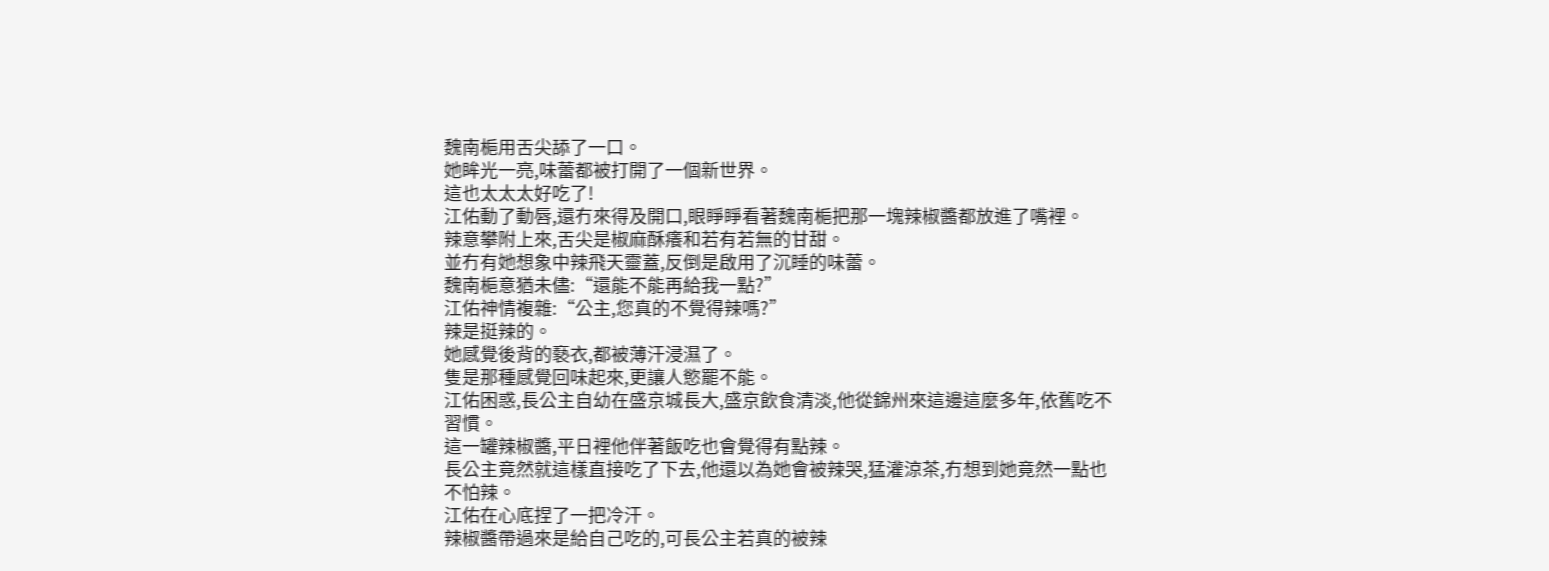魏南梔用舌尖舔了一口。
她眸光一亮,味蕾都被打開了一個新世界。
這也太太太好吃了!
江佑動了動唇,還冇來得及開口,眼睜睜看著魏南梔把那一塊辣椒醬都放進了嘴裡。
辣意攀附上來,舌尖是椒麻酥癢和若有若無的甘甜。
並冇有她想象中辣飛天靈蓋,反倒是啟用了沉睡的味蕾。
魏南梔意猶未儘:“還能不能再給我一點?”
江佑神情複雜:“公主,您真的不覺得辣嗎?”
辣是挺辣的。
她感覺後背的褻衣,都被薄汗浸濕了。
隻是那種感覺回味起來,更讓人慾罷不能。
江佑困惑,長公主自幼在盛京城長大,盛京飲食清淡,他從錦州來這邊這麼多年,依舊吃不習慣。
這一罐辣椒醬,平日裡他伴著飯吃也會覺得有點辣。
長公主竟然就這樣直接吃了下去,他還以為她會被辣哭,猛灌涼茶,冇想到她竟然一點也不怕辣。
江佑在心底捏了一把冷汗。
辣椒醬帶過來是給自己吃的,可長公主若真的被辣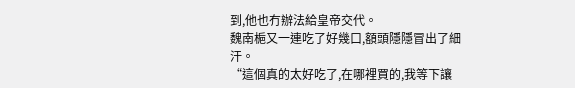到,他也冇辦法給皇帝交代。
魏南梔又一連吃了好幾口,額頭隱隱冒出了細汗。
“這個真的太好吃了,在哪裡買的,我等下讓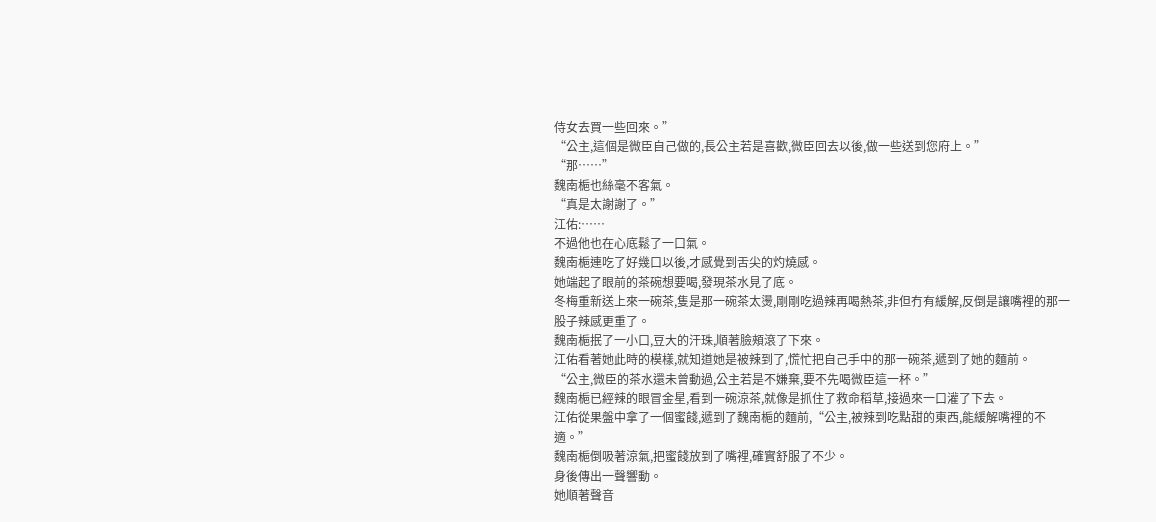侍女去買一些回來。”
“公主,這個是微臣自己做的,長公主若是喜歡,微臣回去以後,做一些送到您府上。”
“那……”
魏南梔也絲毫不客氣。
“真是太謝謝了。”
江佑:……
不過他也在心底鬆了一口氣。
魏南梔連吃了好幾口以後,才感覺到舌尖的灼燒感。
她端起了眼前的茶碗想要喝,發現茶水見了底。
冬梅重新送上來一碗茶,隻是那一碗茶太燙,剛剛吃過辣再喝熱茶,非但冇有緩解,反倒是讓嘴裡的那一股子辣感更重了。
魏南梔抿了一小口,豆大的汗珠,順著臉頰滾了下來。
江佑看著她此時的模樣,就知道她是被辣到了,慌忙把自己手中的那一碗茶,遞到了她的麵前。
“公主,微臣的茶水還未曾動過,公主若是不嫌棄,要不先喝微臣這一杯。”
魏南梔已經辣的眼冒金星,看到一碗涼茶,就像是抓住了救命稻草,接過來一口灌了下去。
江佑從果盤中拿了一個蜜餞,遞到了魏南梔的麵前,“公主,被辣到吃點甜的東西,能緩解嘴裡的不適。”
魏南梔倒吸著涼氣,把蜜餞放到了嘴裡,確實舒服了不少。
身後傳出一聲響動。
她順著聲音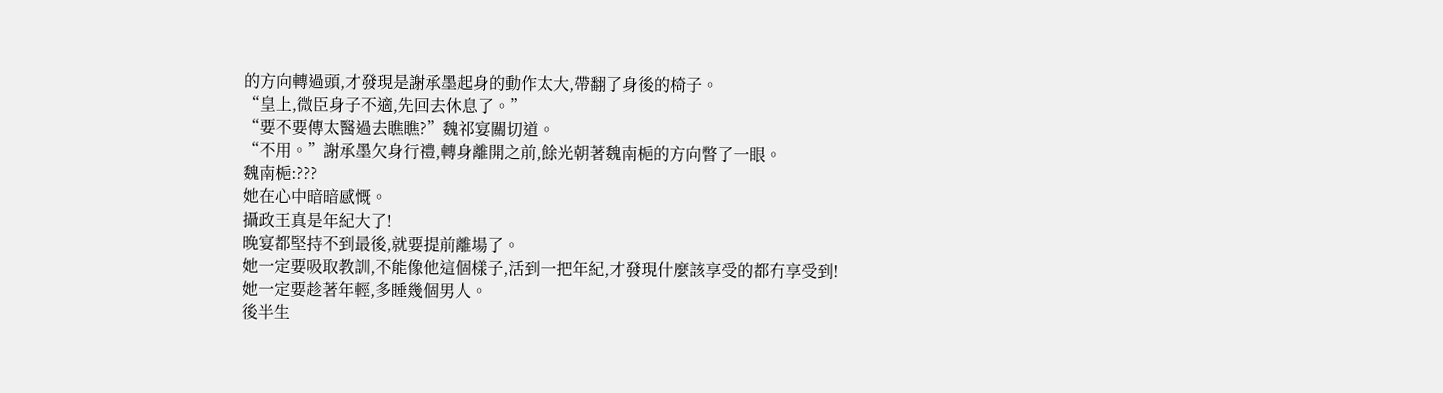的方向轉過頭,才發現是謝承墨起身的動作太大,帶翻了身後的椅子。
“皇上,微臣身子不適,先回去休息了。”
“要不要傳太醫過去瞧瞧?”魏祁宴關切道。
“不用。”謝承墨欠身行禮,轉身離開之前,餘光朝著魏南梔的方向瞥了一眼。
魏南梔:???
她在心中暗暗感慨。
攝政王真是年紀大了!
晚宴都堅持不到最後,就要提前離場了。
她一定要吸取教訓,不能像他這個樣子,活到一把年紀,才發現什麼該享受的都冇享受到!
她一定要趁著年輕,多睡幾個男人。
後半生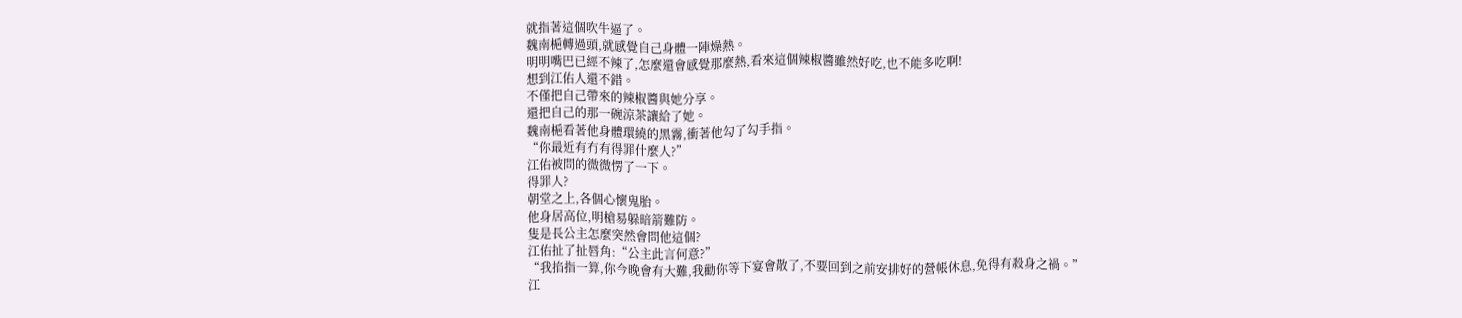就指著這個吹牛逼了。
魏南梔轉過頭,就感覺自己身體一陣燥熱。
明明嘴巴已經不辣了,怎麼還會感覺那麼熱,看來這個辣椒醬雖然好吃,也不能多吃啊!
想到江佑人還不錯。
不僅把自己帶來的辣椒醬與她分享。
還把自己的那一碗涼茶讓給了她。
魏南梔看著他身體環繞的黑霧,衝著他勾了勾手指。
“你最近有冇有得罪什麼人?”
江佑被問的微微愣了一下。
得罪人?
朝堂之上,各個心懷鬼胎。
他身居高位,明槍易躲暗箭難防。
隻是長公主怎麼突然會問他這個?
江佑扯了扯唇角:“公主此言何意?”
“我掐指一算,你今晚會有大難,我勸你等下宴會散了,不要回到之前安排好的營帳休息,免得有殺身之禍。”
江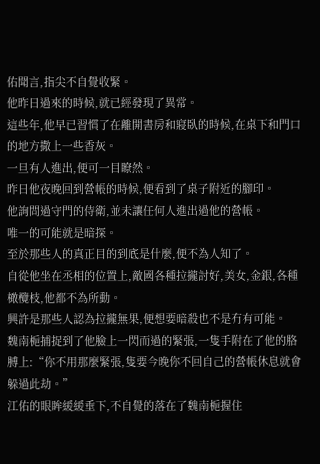佑聞言,指尖不自覺收緊。
他昨日過來的時候,就已經發現了異常。
這些年,他早已習慣了在離開書房和寢臥的時候,在桌下和門口的地方撒上一些香灰。
一旦有人進出,便可一目瞭然。
昨日他夜晚回到營帳的時候,便看到了桌子附近的腳印。
他詢問過守門的侍衛,並未讓任何人進出過他的營帳。
唯一的可能就是暗探。
至於那些人的真正目的到底是什麼,便不為人知了。
自從他坐在丞相的位置上,敵國各種拉攏討好,美女,金銀,各種橄欖枝,他都不為所動。
興許是那些人認為拉攏無果,便想要暗殺也不是冇有可能。
魏南梔捕捉到了他臉上一閃而過的緊張,一隻手附在了他的胳膊上:“你不用那麼緊張,隻要今晚你不回自己的營帳休息就會躲過此劫。”
江佑的眼眸緩緩垂下,不自覺的落在了魏南梔握住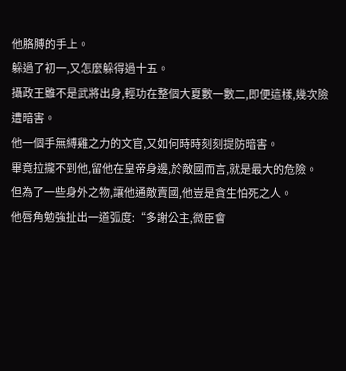他胳膊的手上。
躲過了初一,又怎麼躲得過十五。
攝政王雖不是武將出身,輕功在整個大夏數一數二,即便這樣,幾次險遭暗害。
他一個手無縛雞之力的文官,又如何時時刻刻提防暗害。
畢竟拉攏不到他,留他在皇帝身邊,於敵國而言,就是最大的危險。
但為了一些身外之物,讓他通敵賣國,他豈是貪生怕死之人。
他唇角勉強扯出一道弧度:“多謝公主,微臣會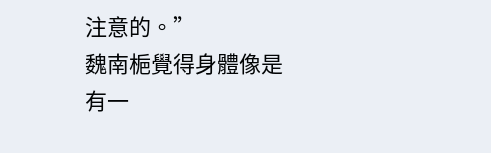注意的。”
魏南梔覺得身體像是有一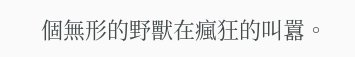個無形的野獸在瘋狂的叫囂。